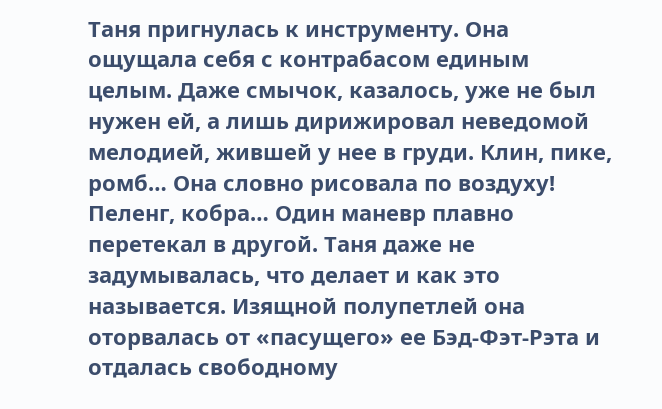Таня пригнулась к инструменту. Она ощущала себя с контрабасом единым целым. Даже смычок, казалось, уже не был нужен ей, а лишь дирижировал неведомой мелодией, жившей у нее в груди. Клин, пике, ромб… Она словно рисовала по воздуху! Пеленг, кобра… Один маневр плавно перетекал в другой. Таня даже не задумывалась, что делает и как это называется. Изящной полупетлей она оторвалась от «пасущего» ее Бэд-Фэт-Рэта и отдалась свободному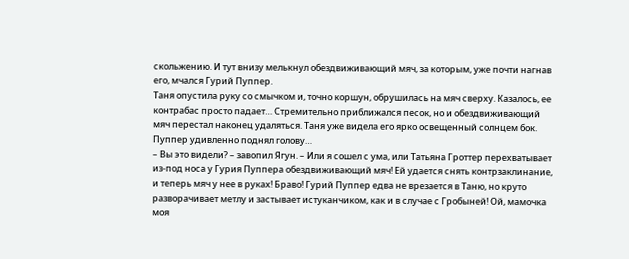скольжению. И тут внизу мелькнул обездвиживающий мяч, за которым, уже почти нагнав его, мчался Гурий Пуппер.
Таня опустила руку со смычком и, точно коршун, обрушилась на мяч сверху. Казалось, ее контрабас просто падает… Стремительно приближался песок, но и обездвиживающий мяч перестал наконец удаляться. Таня уже видела его ярко освещенный солнцем бок. Пуппер удивленно поднял голову…
– Вы это видели? – завопил Ягун. – Или я сошел с ума, или Татьяна Гроттер перехватывает из-под носа у Гурия Пуппера обездвиживающий мяч! Ей удается снять контрзаклинание, и теперь мяч у нее в руках! Браво! Гурий Пуппер едва не врезается в Таню, но круто разворачивает метлу и застывает истуканчиком, как и в случае с Гробыней! Ой, мамочка моя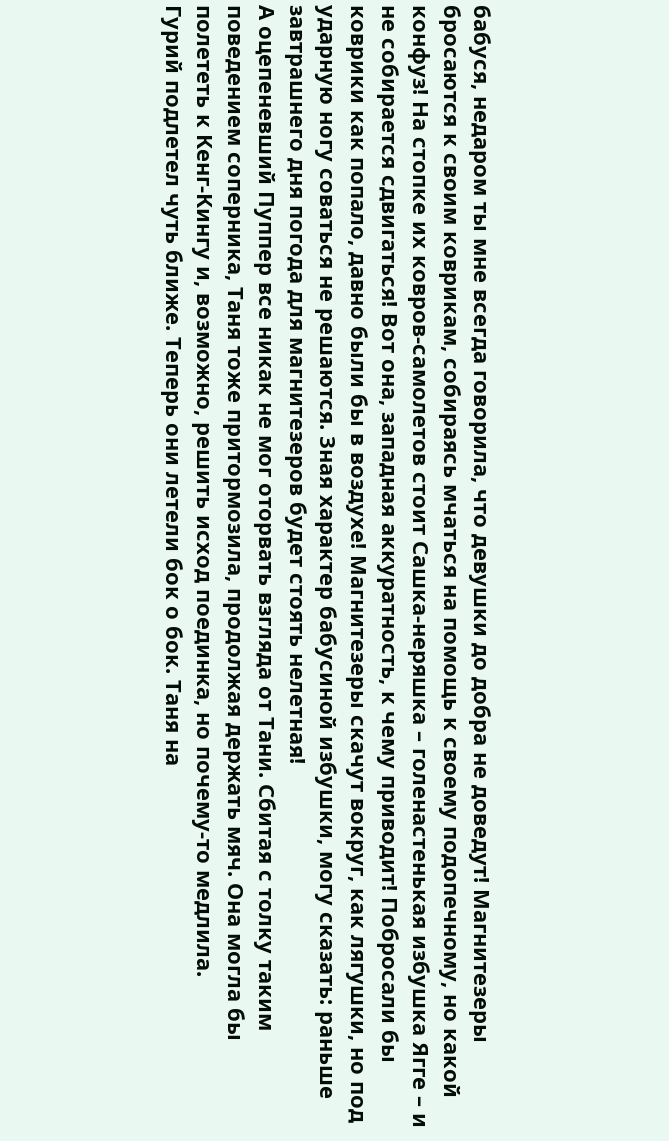бабуся, недаром ты мне всегда говорила, что девушки до добра не доведут! Магнитезеры бросаются к своим коврикам, собираясь мчаться на помощь к своему подопечному, но какой конфуз! На стопке их ковров-самолетов стоит Сашка-неряшка – голенастенькая избушка Ягге – и не собирается сдвигаться! Вот она, западная аккуратность, к чему приводит! Побросали бы коврики как попало, давно были бы в воздухе! Магнитезеры скачут вокруг, как лягушки, но под ударную ногу соваться не решаются. Зная характер бабусиной избушки, могу сказать: раньше завтрашнего дня погода для магнитезеров будет стоять нелетная!
А оцепеневший Пуппер все никак не мог оторвать взгляда от Тани. Сбитая с толку таким поведением соперника, Таня тоже притормозила, продолжая держать мяч. Она могла бы полететь к Кенг-Кингу и, возможно, решить исход поединка, но почему-то медлила.
Гурий подлетел чуть ближе. Теперь они летели бок о бок. Таня на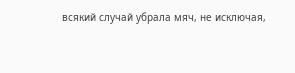всякий случай убрала мяч, не исключая,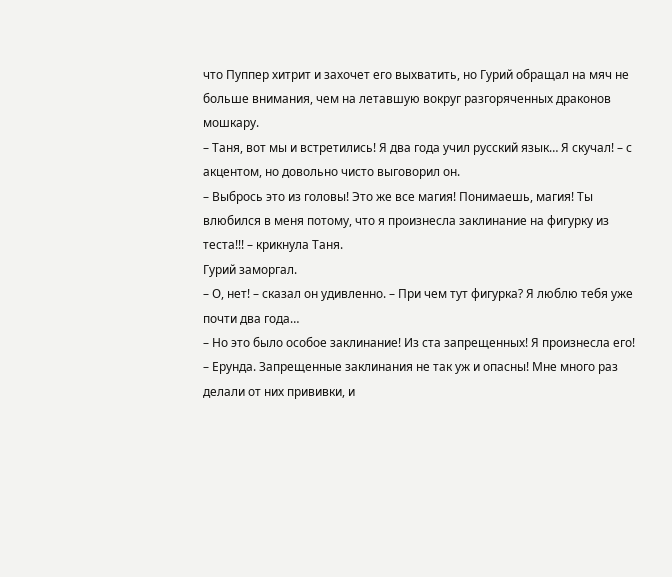что Пуппер хитрит и захочет его выхватить, но Гурий обращал на мяч не больше внимания, чем на летавшую вокруг разгоряченных драконов мошкару.
– Таня, вот мы и встретились! Я два года учил русский язык… Я скучал! – с акцентом, но довольно чисто выговорил он.
– Выбрось это из головы! Это же все магия! Понимаешь, магия! Ты влюбился в меня потому, что я произнесла заклинание на фигурку из теста!!! – крикнула Таня.
Гурий заморгал.
– О, нет! – сказал он удивленно. – При чем тут фигурка? Я люблю тебя уже почти два года…
– Но это было особое заклинание! Из ста запрещенных! Я произнесла его!
– Ерунда. Запрещенные заклинания не так уж и опасны! Мне много раз делали от них прививки, и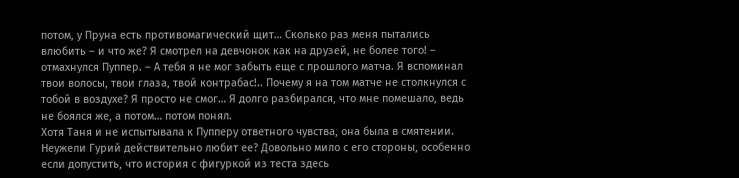потом, у Пруна есть противомагический щит… Сколько раз меня пытались влюбить – и что же? Я смотрел на девчонок как на друзей, не более того! – отмахнулся Пуппер. – А тебя я не мог забыть еще с прошлого матча. Я вспоминал твои волосы, твои глаза, твой контрабас!.. Почему я на том матче не столкнулся с тобой в воздухе? Я просто не смог… Я долго разбирался, что мне помешало, ведь не боялся же, а потом… потом понял.
Хотя Таня и не испытывала к Пупперу ответного чувства, она была в смятении. Неужели Гурий действительно любит ее? Довольно мило с его стороны, особенно если допустить, что история с фигуркой из теста здесь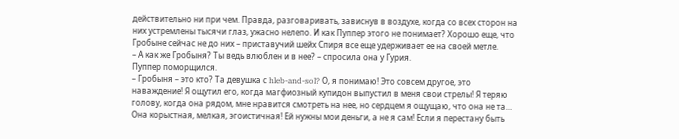действительно ни при чем. Правда, разговаривать, зависнув в воздухе, когда со всех сторон на них устремлены тысячи глаз, ужасно нелепо. И как Пуппер этого не понимает? Хорошо еще, что Гробыне сейчас не до них – приставучий шейх Спиря все еще удерживает ее на своей метле.
– А как же Гробыня? Ты ведь влюблен и в нее? – спросила она у Гурия.
Пуппер поморщился.
– Гробыня – это кто? Та девушка с hleb-and-sol? О, я понимаю! Это совсем другое, это наваждение! Я ощутил его, когда магфиозный купидон выпустил в меня свои стрелы! Я теряю голову, когда она рядом, мне нравится смотреть на нее, но сердцем я ощущаю, что она не та… Она корыстная, мелкая, эгоистичная! Ей нужны мои деньги, а не я сам! Если я перестану быть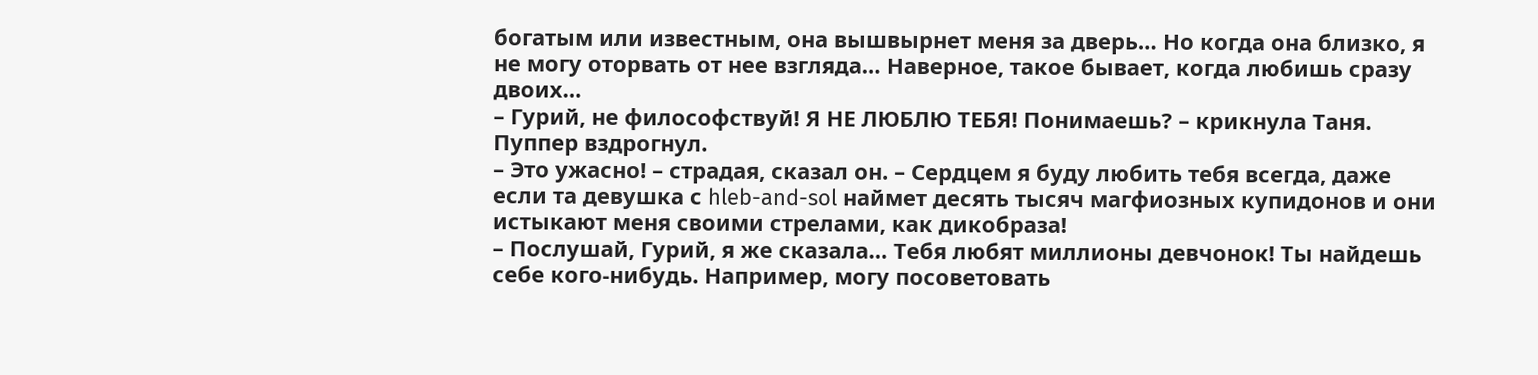богатым или известным, она вышвырнет меня за дверь… Но когда она близко, я не могу оторвать от нее взгляда… Наверное, такое бывает, когда любишь сразу двоих…
– Гурий, не философствуй! Я НЕ ЛЮБЛЮ ТЕБЯ! Понимаешь? – крикнула Таня.
Пуппер вздрогнул.
– Это ужасно! – страдая, сказал он. – Сердцем я буду любить тебя всегда, даже если та девушка с hleb-and-sol наймет десять тысяч магфиозных купидонов и они истыкают меня своими стрелами, как дикобраза!
– Послушай, Гурий, я же сказала… Тебя любят миллионы девчонок! Ты найдешь себе кого-нибудь. Например, могу посоветовать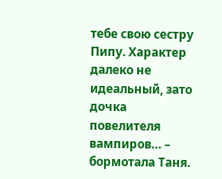тебе свою сестру Пипу. Характер далеко не идеальный, зато дочка повелителя вампиров… – бормотала Таня.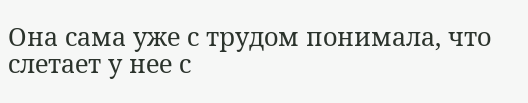Она сама уже с трудом понимала, что слетает у нее с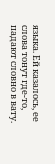языка. Ей казалось, ее слова тонут где-то, падают словно в вату.